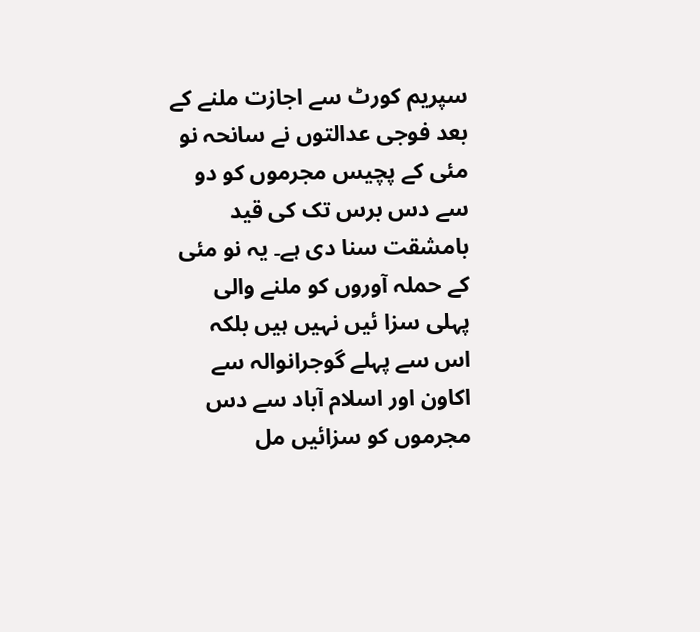سپریم کورٹ سے اجازت ملنے کے بعد فوجی عدالتوں نے سانحہ نو مئی کے پچیس مجرموں کو دو سے دس برس تک کی قید بامشقت سنا دی ہے۔ یہ نو مئی کے حملہ آوروں کو ملنے والی پہلی سزا ئیں نہیں ہیں بلکہ اس سے پہلے گوجرانوالہ سے اکاون اور اسلام آباد سے دس مجرموں کو سزائیں مل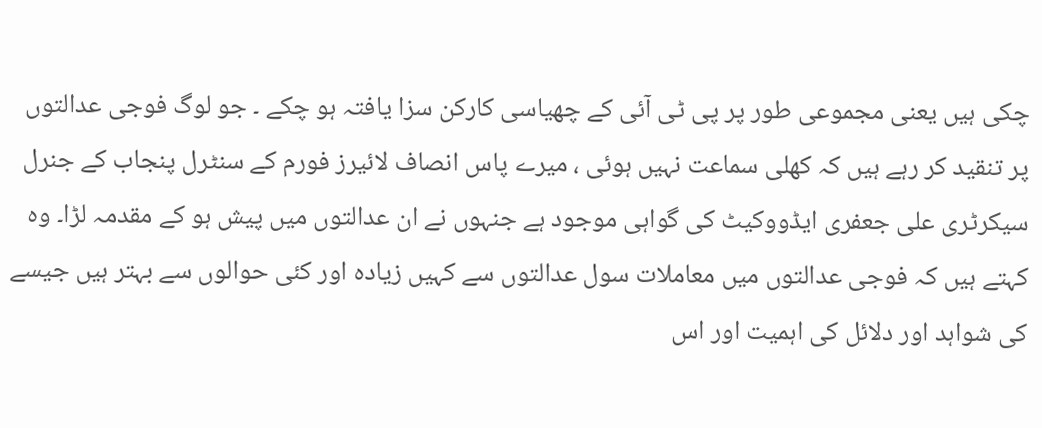چکی ہیں یعنی مجموعی طور پر پی ٹی آئی کے چھیاسی کارکن سزا یافتہ ہو چکے ۔ جو لوگ فوجی عدالتوں پر تنقید کر رہے ہیں کہ کھلی سماعت نہیں ہوئی ، میرے پاس انصاف لائیرز فورم کے سنٹرل پنجاب کے جنرل سیکرٹری علی جعفری ایڈووکیٹ کی گواہی موجود ہے جنہوں نے ان عدالتوں میں پیش ہو کے مقدمہ لڑا۔ وہ کہتے ہیں کہ فوجی عدالتوں میں معاملات سول عدالتوں سے کہیں زیادہ اور کئی حوالوں سے بہتر ہیں جیسے کی شواہد اور دلائل کی اہمیت اور اس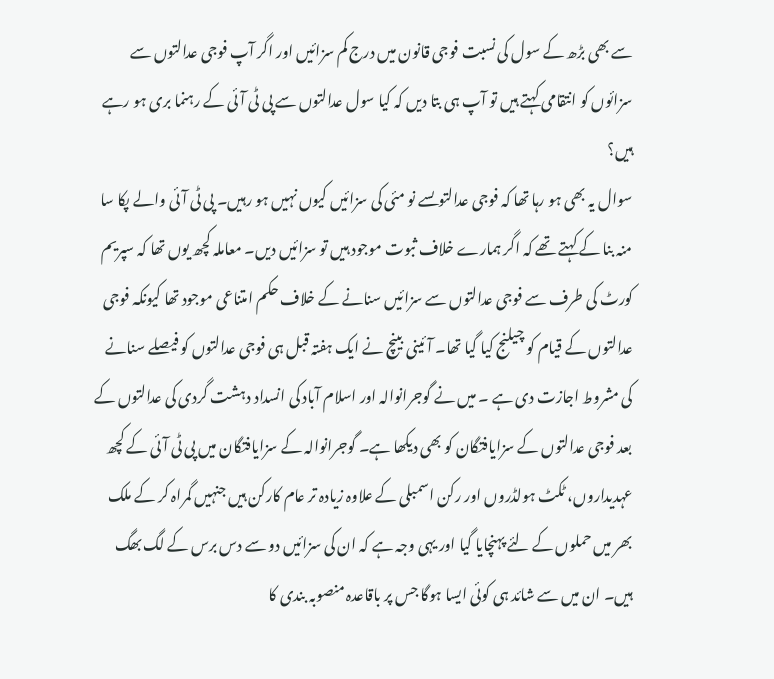سے بھی بڑھ کے سول کی نسبت فوجی قانون میں درج کم سزائیں اور اگر آپ فوجی عدالتوں سے سزائوں کو انتقامی کہتے ہیں تو آپ ہی بتا دیں کہ کیا سول عدالتوں سے پی ٹی آئی کے رہنما بری ہو رہے ہیں؟
سوال یہ بھی ہو رہا تھا کہ فوجی عدالتوںسے نو مئی کی سزائیں کیوں نہیں ہو رہیں۔ پی ٹی آئی والے پکا سا منہ بنا کے کہتے تھے کہ اگر ہمارے خلاف ثبوت موجود ہیں تو سزائیں دیں۔ معاملہ کچھ یوں تھا کہ سپریم کورٹ کی طرف سے فوجی عدالتوں سے سزائیں سنانے کے خلاف حکم امتناعی موجود تھا کیونکہ فوجی عدالتوں کے قیام کو چیلنج کیا گیا تھا۔ آئینی بینچ نے ایک ہفتہ قبل ہی فوجی عدالتوں کو فیصلے سنانے کی مشروط اجازت دی ہے ۔ میں نے گوجرانوالہ اور اسلام آباد کی انسداد دہشت گردی کی عدالتوں کے بعد فوجی عدالتوں کے سزایافتگان کو بھی دیکھا ہے۔ گوجرانوالہ کے سزایافتگان میں پی ٹی آئی کے کچھ عہدیداروں، ٹکٹ ہولڈروں اور رکن اسمبلی کے علاوہ زیادہ تر عام کارکن ہیں جنہیں گمراہ کر کے ملک بھر میں حملوں کے لئے پہنچایا گیا اور یہی وجہ ہے کہ ان کی سزائیں دو سے دس برس کے لگ بھگ ہیں۔ ان میں سے شائد ہی کوئی ایسا ہوگا جس پر باقاعدہ منصوبہ بندی کا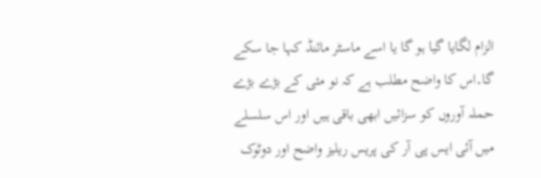الزام لگایا گیا ہو گا یا اسے ماسٹر مائنڈ کہا جا سکے گا۔اس کا واضح مطلب ہے کہ نو مئی کے بڑے بڑے حملہ آوروں کو سزائیں ابھی باقی ہیں اور اس سلسلے میں آئی ایس پی آر کی پریس ریلیز واضح اور دوٹوک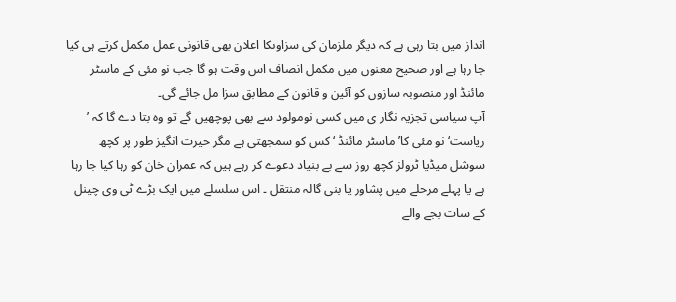انداز میں بتا رہی ہے کہ دیگر ملزمان کی سزاوںکا اعلان بھی قانونی عمل مکمل کرتے ہی کیا جا رہا ہے اور صحیح معنوں میں مکمل انصاف اس وقت ہو گا جب نو مئی کے ماسٹر مائنڈ اور منصوبہ سازوں کو آئین و قانون کے مطابق سزا مل جائے گی۔
آپ سیاسی تجزیہ نگار ی میں کسی نومولود سے بھی پوچھیں گے تو وہ بتا دے گا کہ ’ ریاست‘ نو مئی کا’ ماسٹر مائنڈ ‘ کس کو سمجھتی ہے مگر حیرت انگیز طور پر کچھ سوشل میڈیا ٹرولز کچھ روز سے بے بنیاد دعوے کر رہے ہیں کہ عمران خان کو رہا کیا جا رہا ہے یا پہلے مرحلے میں پشاور یا بنی گالہ منتقل ۔ اس سلسلے میں ایک بڑے ٹی وی چینل کے سات بجے والے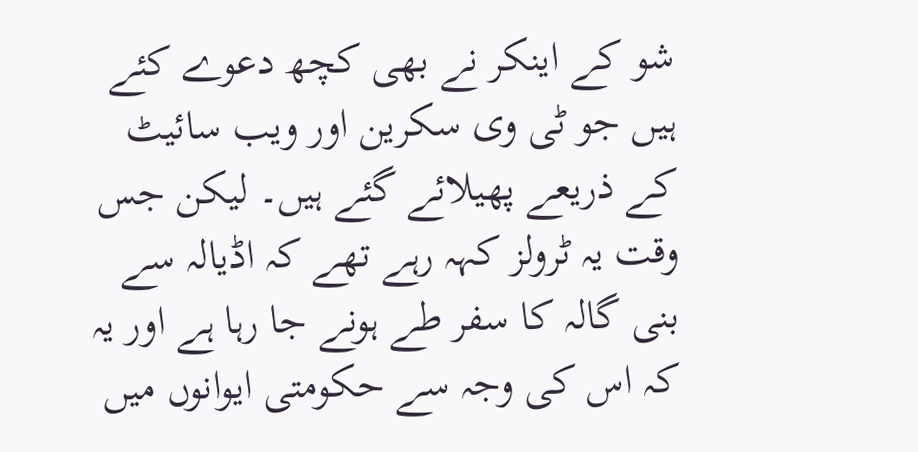شو کے اینکر نے بھی کچھ دعوے کئے ہیں جو ٹی وی سکرین اور ویب سائیٹ کے ذریعے پھیلائے گئے ہیں۔ لیکن جس وقت یہ ٹرولز کہہ رہے تھے کہ اڈیالہ سے بنی گالہ کا سفر طے ہونے جا رہا ہے اور یہ کہ اس کی وجہ سے حکومتی ایوانوں میں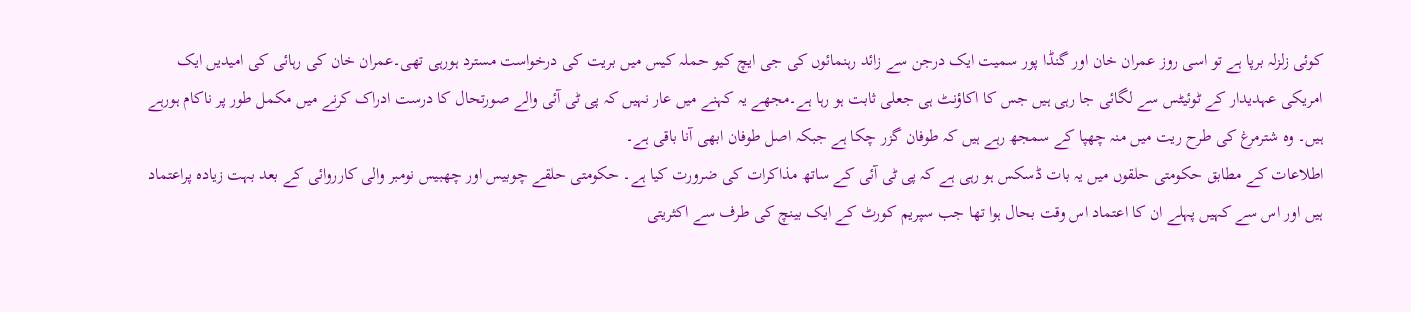کوئی زلزلہ برپا ہے تو اسی روز عمران خان اور گنڈا پور سمیت ایک درجن سے زائد رہنمائوں کی جی ایچ کیو حملہ کیس میں بریت کی درخواست مسترد ہورہی تھی۔عمران خان کی رہائی کی امیدیں ایک امریکی عہدیدار کے ٹوئیٹس سے لگائی جا رہی ہیں جس کا اکاؤنٹ ہی جعلی ثابت ہو رہا ہے۔مجھے یہ کہنے میں عار نہیں کہ پی ٹی آئی والے صورتحال کا درست ادراک کرنے میں مکمل طور پر ناکام ہورہے ہیں۔ وہ شترمرغ کی طرح ریت میں منہ چھپا کے سمجھ رہے ہیں کہ طوفان گزر چکا ہے جبکہ اصل طوفان ابھی آنا باقی ہے۔
اطلاعات کے مطابق حکومتی حلقوں میں یہ بات ڈسکس ہو رہی ہے کہ پی ٹی آئی کے ساتھ مذاکرات کی ضرورت کیا ہے۔ حکومتی حلقے چوبیس اور چھبیس نومبر والی کارروائی کے بعد بہت زیادہ پراعتماد ہیں اور اس سے کہیں پہلے ان کا اعتماد اس وقت بحال ہوا تھا جب سپریم کورٹ کے ایک بینچ کی طرف سے اکثریتی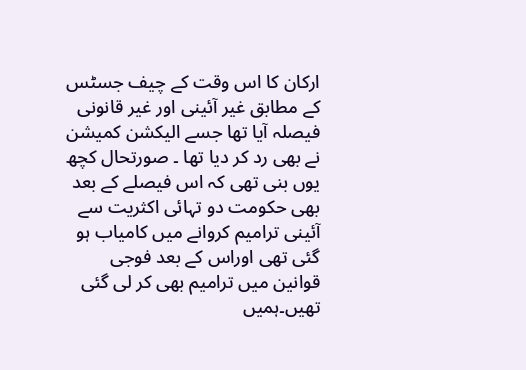ارکان کا اس وقت کے چیف جسٹس کے مطابق غیر آئینی اور غیر قانونی فیصلہ آیا تھا جسے الیکشن کمیشن نے بھی رد کر دیا تھا ۔ صورتحال کچھ یوں بنی تھی کہ اس فیصلے کے بعد بھی حکومت دو تہائی اکثریت سے آئینی ترامیم کروانے میں کامیاب ہو گئی تھی اوراس کے بعد فوجی قوانین میں ترامیم بھی کر لی گئی تھیں۔ہمیں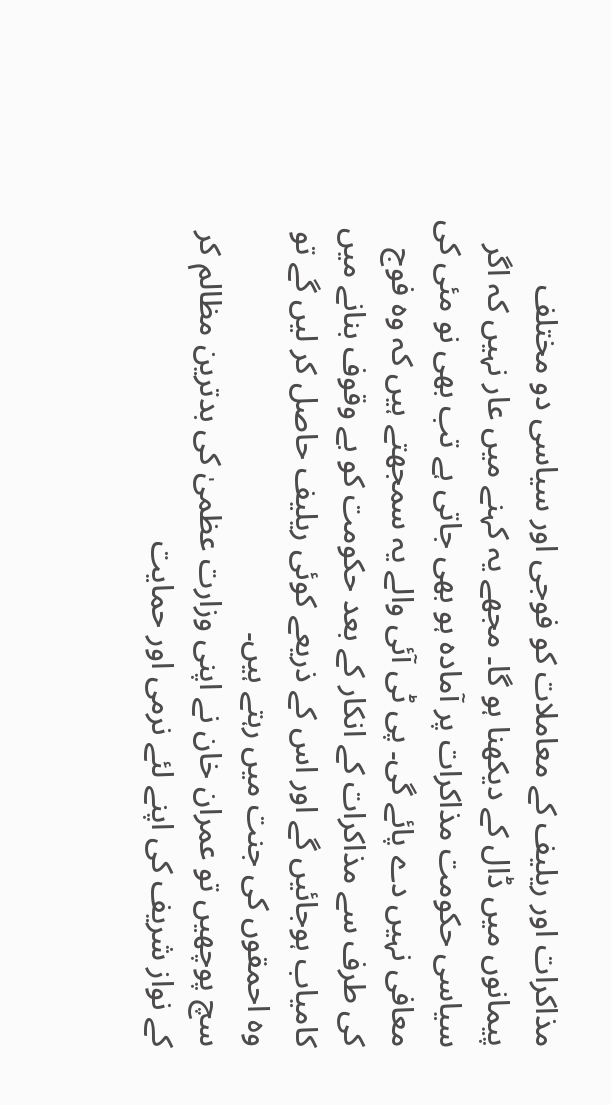مذاکرات اور ریلیف کے معاملات کو فوجی اور سیاسی دو مختلف پیمانوں میں ڈال کے دیکھنا ہو گا۔ مجھے یہ کہنے میں عار نہیں کہ اگر سیاسی حکومت مذاکرات پر آمادہ ہو بھی جاتی ہے تب بھی نو مئی کی معافی نہیں دے پائے گی۔ پی ٹی آئی والے یہ سمجھتے ہیں کہ وہ فوج کی طرف سے مذاکرات کے انکار کے بعد حکومت کو بے وقوف بنانے میں کامیاب ہوجائیں گے اور اس کے ذریعے کوئی ریلیف حاصل کر لیں گے تو وہ احمقوں کی جنت میں رہتے ہیں۔
سچ پوچھیں تو عمران خان نے اپنی وزارت عظمیٰ کی بدترین مظالم کر کے نواز شریف کی اپنے لئے نرمی اور حمایت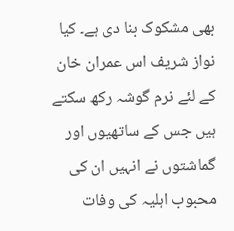بھی مشکوک بنا دی ہے۔ کیا نواز شریف اس عمران خان کے لئے نرم گوشہ رکھ سکتے ہیں جس کے ساتھیوں اور گماشتوں نے انہیں ان کی محبوب اہلیہ کی وفات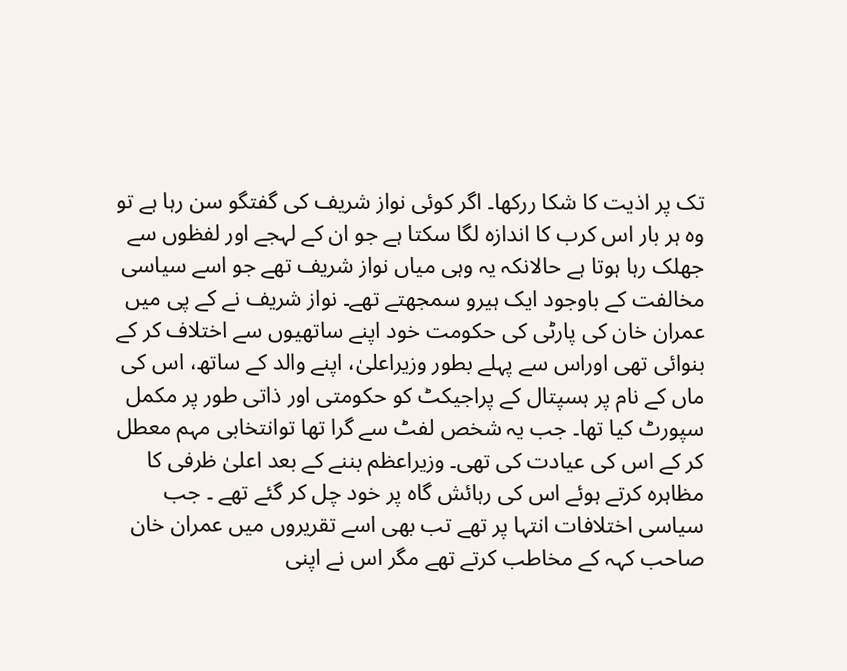تک پر اذیت کا شکا ررکھا۔ اگر کوئی نواز شریف کی گفتگو سن رہا ہے تو وہ ہر بار اس کرب کا اندازہ لگا سکتا ہے جو ان کے لہجے اور لفظوں سے جھلک رہا ہوتا ہے حالانکہ یہ وہی میاں نواز شریف تھے جو اسے سیاسی مخالفت کے باوجود ایک ہیرو سمجھتے تھے۔ نواز شریف نے کے پی میں عمران خان کی پارٹی کی حکومت خود اپنے ساتھیوں سے اختلاف کر کے بنوائی تھی اوراس سے پہلے بطور وزیراعلیٰ، اپنے والد کے ساتھ، اس کی ماں کے نام پر ہسپتال کے پراجیکٹ کو حکومتی اور ذاتی طور پر مکمل سپورٹ کیا تھا۔ جب یہ شخص لفٹ سے گرا تھا توانتخابی مہم معطل کر کے اس کی عیادت کی تھی۔ وزیراعظم بننے کے بعد اعلیٰ ظرفی کا مظاہرہ کرتے ہوئے اس کی رہائش گاہ پر خود چل کر گئے تھے ۔ جب سیاسی اختلافات انتہا پر تھے تب بھی اسے تقریروں میں عمران خان صاحب کہہ کے مخاطب کرتے تھے مگر اس نے اپنی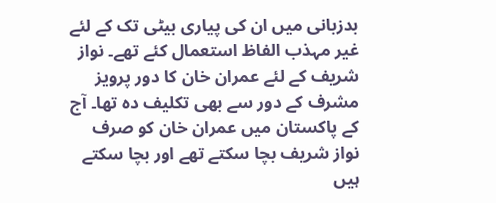بدزبانی میں ان کی پیاری بیٹی تک کے لئے غیر مہذب الفاظ استعمال کئے تھے۔ نواز شریف کے لئے عمران خان کا دور پرویز مشرف کے دور سے بھی تکلیف دہ تھا۔ آج کے پاکستان میں عمران خان کو صرف نواز شریف بچا سکتے تھے اور بچا سکتے ہیں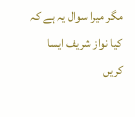مگر میرا سوال یہ ہے کہ کیا نواز شریف ایسا کریں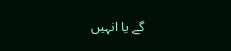گے یا انہیں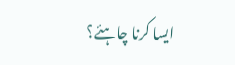ایسا کرنا چاہئے؟